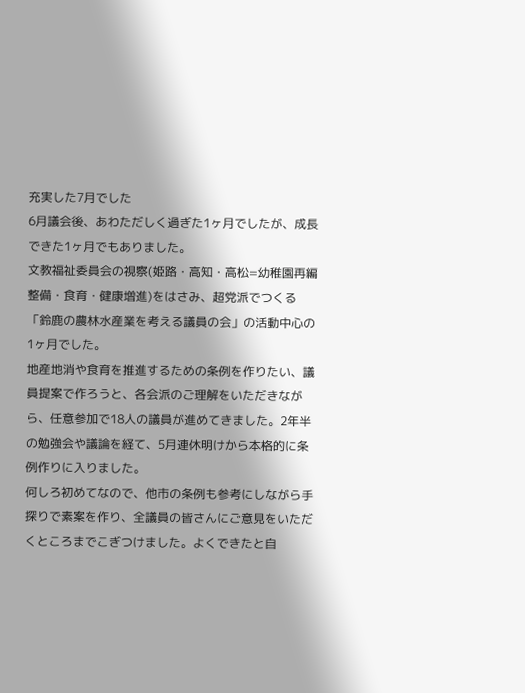充実した7月でした
6月議会後、あわただしく過ぎた1ヶ月でしたが、成長できた1ヶ月でもありました。
文教福祉委員会の視察(姫路・高知・高松=幼稚園再編整備・食育・健康増進)をはさみ、超党派でつくる「鈴鹿の農林水産業を考える議員の会」の活動中心の1ヶ月でした。
地産地消や食育を推進するための条例を作りたい、議員提案で作ろうと、各会派のご理解をいただきながら、任意参加で18人の議員が進めてきました。2年半の勉強会や議論を経て、5月連休明けから本格的に条例作りに入りました。
何しろ初めてなので、他市の条例も参考にしながら手探りで素案を作り、全議員の皆さんにご意見をいただくところまでこぎつけました。よくできたと自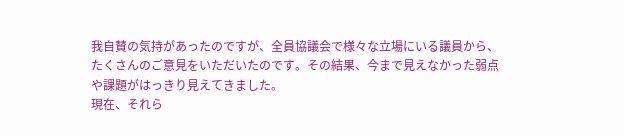我自賛の気持があったのですが、全員協議会で様々な立場にいる議員から、たくさんのご意見をいただいたのです。その結果、今まで見えなかった弱点や課題がはっきり見えてきました。
現在、それら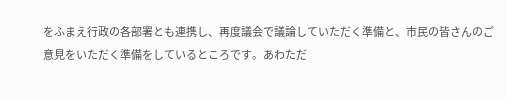をふまえ行政の各部署とも連携し、再度議会で議論していただく準備と、市民の皆さんのご意見をいただく準備をしているところです。あわただ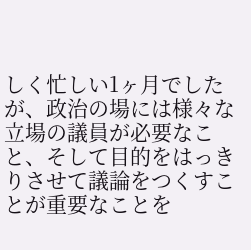しく忙しい1ヶ月でしたが、政治の場には様々な立場の議員が必要なこと、そして目的をはっきりさせて議論をつくすことが重要なことを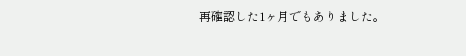再確認した1ヶ月でもありました。